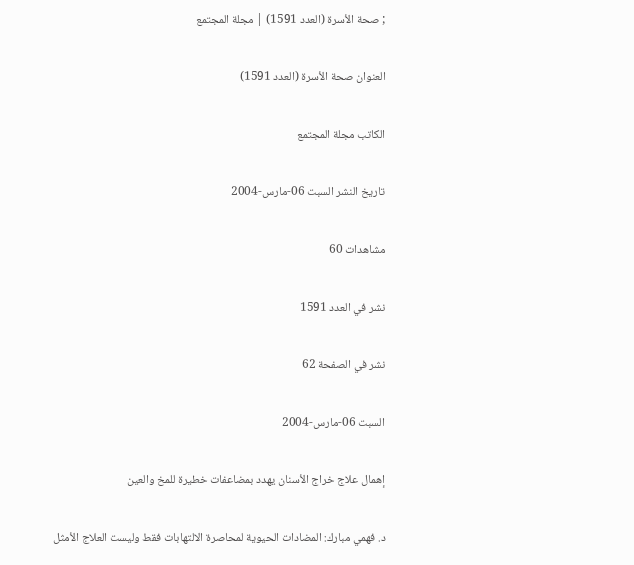; صحة الأسرة (العدد 1591) | مجلة المجتمع

العنوان صحة الأسرة (العدد 1591)

الكاتب مجلة المجتمع

تاريخ النشر السبت 06-مارس-2004

مشاهدات 60

نشر في العدد 1591

نشر في الصفحة 62

السبت 06-مارس-2004

إهمال علاج خراج الأسنان يهدد بمضاعفات خطيرة للمخ والعين

د. فهمي مبارك: المضادات الحيوية لمحاصرة الالتهابات فقط وليست العلاج الأمثل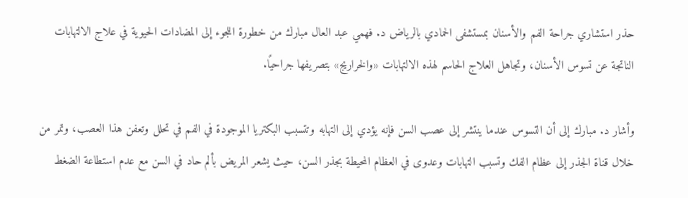حذر استشاري جراحة الفم والأسنان بمستشفى الحمادي بالرياض د. فهمي عبد العال مبارك من خطورة اللجوء إلى المضادات الحيوية في علاج الالتهابات الناتجة عن تسوس الأسنان، وتجاهل العلاج الحاسم لهذه الالتهابات «والخراريج» بتصريفها جراحيًا.

وأشار د. مبارك إلى أن التسوس عندما ينتشر إلى عصب السن فإنه يؤدي إلى التهابه وتتسبب البكتريا الموجودة في الفم في تحلل وتعفن هذا العصب، وتمر من خلال قناة الجذر إلى عظام الفك وتسبب التهابات وعدوى في العظام المحيطة بجذر السن، حيث يشعر المريض بألم حاد في السن مع عدم استطاعة الضغط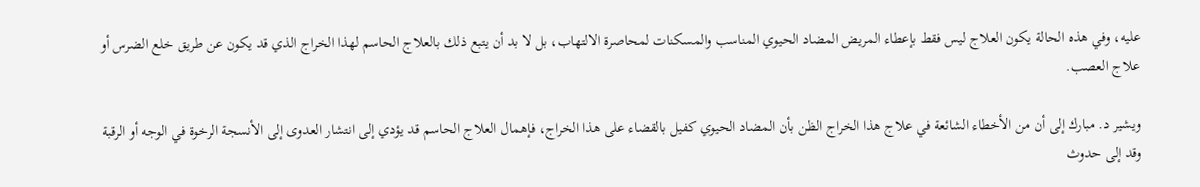عليه، وفي هذه الحالة يكون العلاج ليس فقط بإعطاء المريض المضاد الحيوي المناسب والمسكنات لمحاصرة الالتهاب، بل لا بد أن يتبع ذلك بالعلاج الحاسم لهذا الخراج الذي قد يكون عن طريق خلع الضرس أو علاج العصب.

ويشير د. مبارك إلى أن من الأخطاء الشائعة في علاج هذا الخراج الظن بأن المضاد الحيوي كفيل بالقضاء على هذا الخراج، فإهمال العلاج الحاسم قد يؤدي إلى انتشار العدوى إلى الأنسجة الرخوة في الوجه أو الرقبة وقد إلى حدوث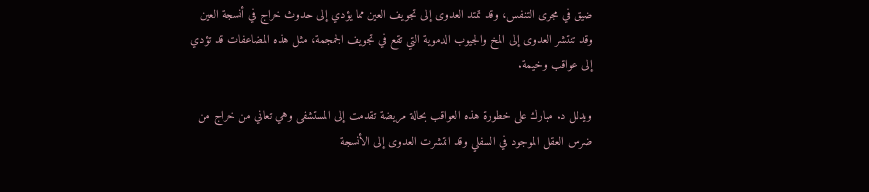ضيق في مجرى التنفس، وقد تمتد العدوى إلى تجويف العين مما يؤدي إلى حدوث خراج في أنسجة العين وقد تنتشر العدوى إلى المخ والجيوب الدموية التي تقع في تجويف الجمجمة، مثل هذه المضاعفات قد تؤدي إلى عواقب وخيمة.

ويدلل د. مبارك على خطورة هذه العواقب بحالة مريضة تقدمت إلى المستشفى وهي تعاني من خراج من ضرس العقل الموجود في السفلي وقد انتشرت العدوى إلى الأنسجة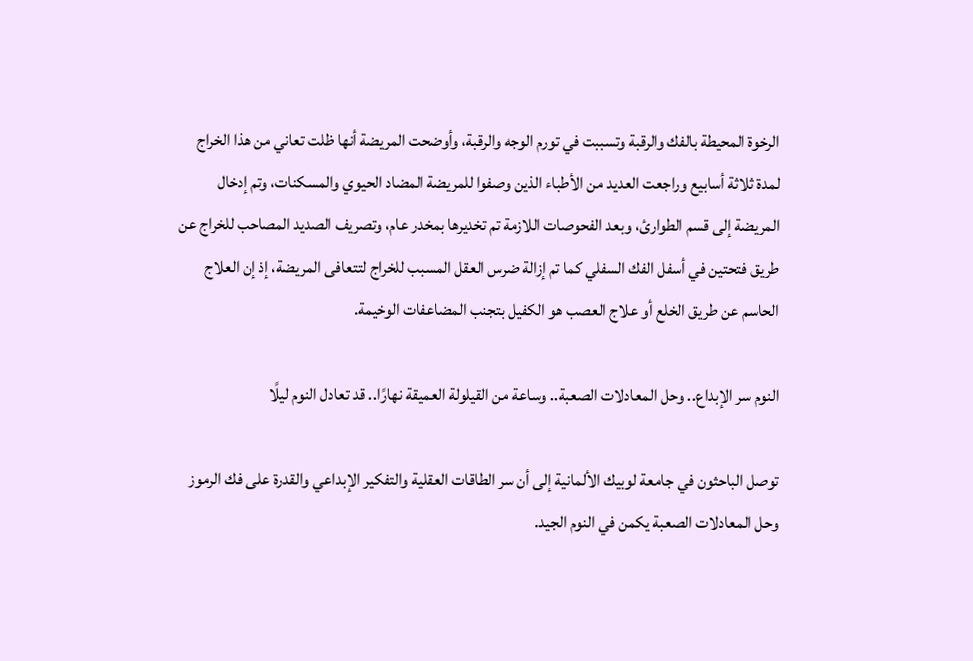الرخوة المحيطة بالفك والرقبة وتسببت في تورم الوجه والرقبة، وأوضحت المريضة أنها ظلت تعاني من هذا الخراج لمدة ثلاثة أسابيع وراجعت العديد من الأطباء الذين وصفوا للمريضة المضاد الحيوي والمسكنات، وتم إدخال المريضة إلى قسم الطوارئ، وبعد الفحوصات اللازمة تم تخديرها بمخدر عام، وتصريف الصديد المصاحب للخراج عن طريق فتحتين في أسفل الفك السفلي كما تم إزالة ضرس العقل المسبب للخراج لتتعافى المريضة، إذ إن العلاج الحاسم عن طريق الخلع أو علاج العصب هو الكفيل بتجنب المضاعفات الوخيمة.

النوم سر الإبداع.. وحل المعادلات الصعبة.. وساعة من القيلولة العميقة نهارًا.. قد تعادل النوم ليلًا

توصل الباحثون في جامعة لوبيك الألمانية إلى أن سر الطاقات العقلية والتفكير الإبداعي والقدرة على فك الرموز وحل المعادلات الصعبة يكمن في النوم الجيد.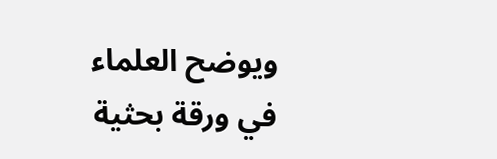ويوضح العلماء في ورقة بحثية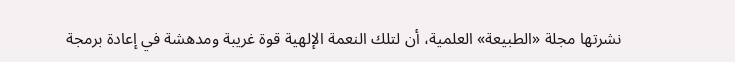نشرتها مجلة «الطبيعة» العلمية، أن لتلك النعمة الإلهية قوة غريبة ومدهشة في إعادة برمجة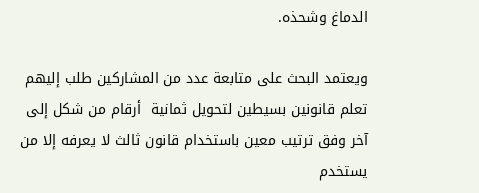الدماغ وشحذه.

ويعتمد البحث على متابعة عدد من المشاركين طلب إليهم تعلم قانونين بسيطين لتحويل ثمانية  أرقام من شكل إلى آخر وفق ترتيب معين باستخدام قانون ثالث لا يعرفه إلا من يستخدم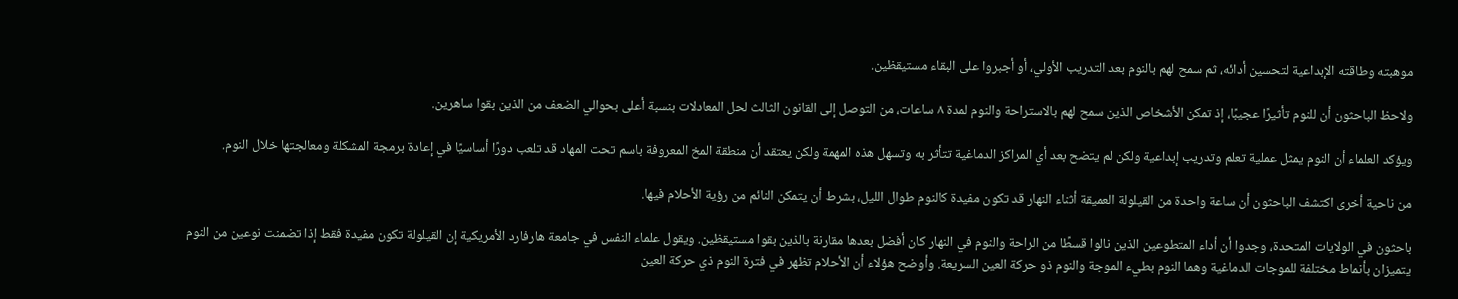موهبته وطاقته الإبداعية لتحسين أدائه، ثم سمح لهم بالنوم بعد التدريب الأولي، أو أجبروا على البقاء مستيقظين.

ولاحظ الباحثون أن للنوم تأثيرًا عجيبًا، إذ تمكن الأشخاص الذين سمح لهم بالاستراحة والنوم لمدة ٨ ساعات، من التوصل إلى القانون الثالث لحل المعادلات بنسبة أعلى بحوالي الضعف من الذين بقوا ساهرين.

ويؤكد العلماء أن النوم يمثل عملية تعلم وتدريب إبداعية ولكن لم يتضح بعد أي المراكز الدماغية تتأثر به وتسهل هذه المهمة ولكن يعتقد أن منطقة المخ المعروفة باسم تحت المهاد قد تلعب دورًا أساسيًا في إعادة برمجة المشكلة ومعالجتها خلال النوم.

من ناحية أخرى اكتشف الباحثون أن ساعة واحدة من القيلولة العميقة أثناء النهار قد تكون مفيدة كالنوم طوال الليل، بشرط أن يتمكن النائم من رؤية الأحلام فيها.

باحثون في الولايات المتحدة، وجدوا أن أداء المتطوعين الذين نالوا قسطًا من الراحة والنوم في النهار كان أفضل بعدها مقارنة بالذين بقوا مستيقظين. ويقول علماء النفس في جامعة هارفارد الأمريكية إن القيلولة تكون مفيدة فقط إذا تضمنت نوعين من النوم يتميزان بأنماط مختلفة للموجات الدماغية وهما النوم بطيء الموجة والنوم ذو حركة العين السريعة. وأوضح هؤلاء أن الأحلام تظهر في فترة النوم ذي حركة العين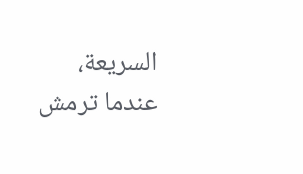السريعة، عندما ترمش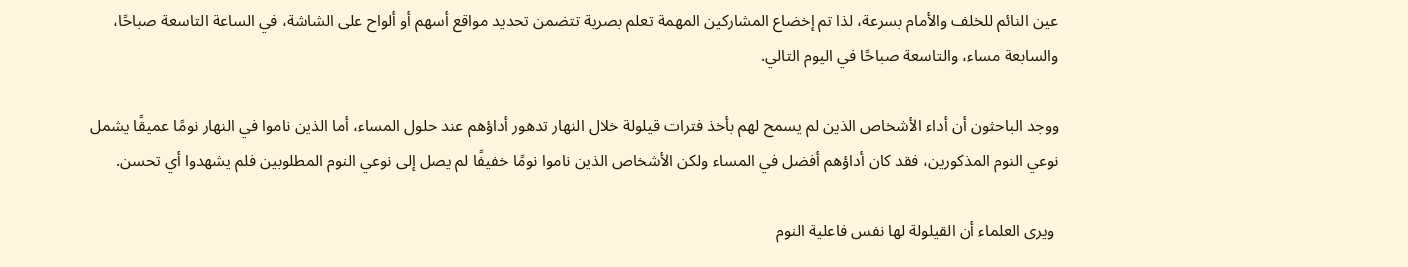عين النائم للخلف والأمام بسرعة، لذا تم إخضاع المشاركين المهمة تعلم بصرية تتضمن تحديد مواقع أسهم أو ألواح على الشاشة، في الساعة التاسعة صباحًا، والسابعة مساء، والتاسعة صباحًا في اليوم التالي.

ووجد الباحثون أن أداء الأشخاص الذين لم يسمح لهم بأخذ فترات قيلولة خلال النهار تدهور أداؤهم عند حلول المساء، أما الذين ناموا في النهار نومًا عميقًا يشمل نوعي النوم المذكورين، فقد كان أداؤهم أفضل في المساء ولكن الأشخاص الذين ناموا نومًا خفيفًا لم يصل إلى نوعي النوم المطلوبين فلم يشهدوا أي تحسن.

 ويرى العلماء أن القيلولة لها نفس فاعلية النوم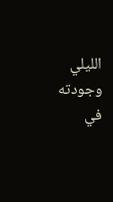الليلي وجودته في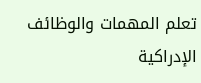تعلم المهمات والوظائف الإدراكية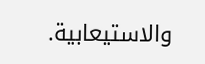والاستيعابية.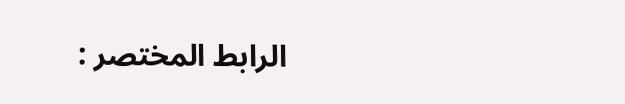الرابط المختصر :